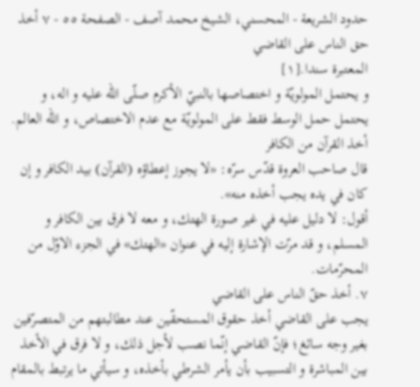حدود الشريعة - المحسني، الشيخ محمد آصف - الصفحة ٥٥ - ٧ أخذ حق الناس على القاضي
المعتبرة سندا.[١]
و يحتمل المولويّة و اختصاصها بالنبيّ الأكرم صلّى اللّه عليه و اله، و يحتمل حمل الوسط فقط على المولويّة مع عدم الاختصاص، و اللّه العالم.
أخذ القرآن من الكافر
قال صاحب العروة قدّس سرّه: «لا يجوز إعطاؤه (القرآن) بيد الكافر و إن كان في يده يجب أخذه منه».
أقول: لا دليل عليه في غير صورة الهتك، و معه لا فرق بين الكافر و المسلم، و قد مرّت الإشارة إليه في عنوان «الهتك» في الجزء الاوّل من المحرّمات.
٧. أخذ حقّ الناس على القاضي
يجب على القاضي أخذ حقوق المستحقّين عند مطالبتهم من المتصرّفين بغير وجه سائغ؛ فإنّ القاضي إنّما نصب لأجل ذلك، و لا فرق في الأخذ بين المباشرة و التسبيب بأن يأمر الشرطي بأخذه، و سيأتي ما يرتبط بالمقام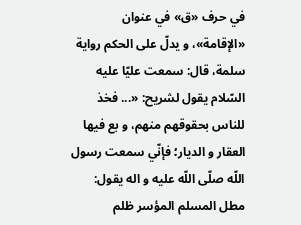في حرف «ق» في عنوان «الإقامة»، و يدلّ على الحكم رواية سلمة، قال: سمعت عليّا عليه السّلام يقول لشريح: «... فخذ للناس بحقوقهم منهم، و بع فيها العقار و الديار؛ فإنّي سمعت رسول اللّه صلّى اللّه عليه و اله يقول: مطل المسلم المؤسر ظلم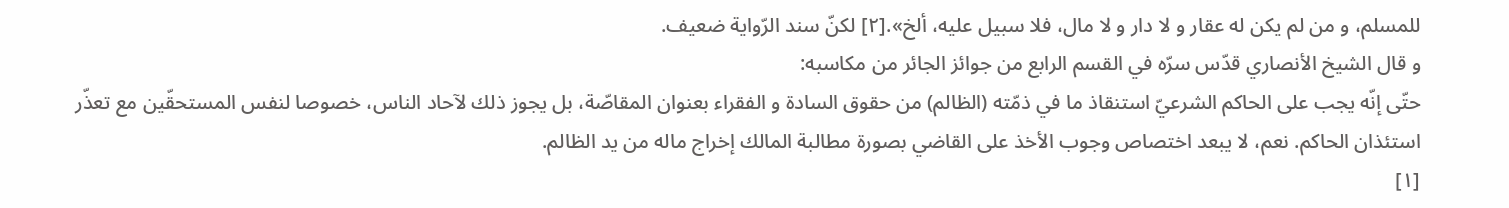للمسلم، و من لم يكن له عقار و لا دار و لا مال، فلا سبيل عليه، ألخ».[٢] لكنّ سند الرّواية ضعيف.
و قال الشيخ الأنصاري قدّس سرّه في القسم الرابع من جوائز الجائر من مكاسبه:
حتّى إنّه يجب على الحاكم الشرعيّ استنقاذ ما في ذمّته (الظالم) من حقوق السادة و الفقراء بعنوان المقاصّة، بل يجوز ذلك لآحاد الناس، خصوصا لنفس المستحقّين مع تعذّر استئذان الحاكم. نعم، لا يبعد اختصاص وجوب الأخذ على القاضي بصورة مطالبة المالك إخراج ماله من يد الظالم.
[١]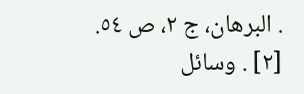. البرهان، ج ٢، ص ٥٤.
[٢] . وسائل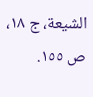الشيعة، ج ١٨، ص ١٥٥.